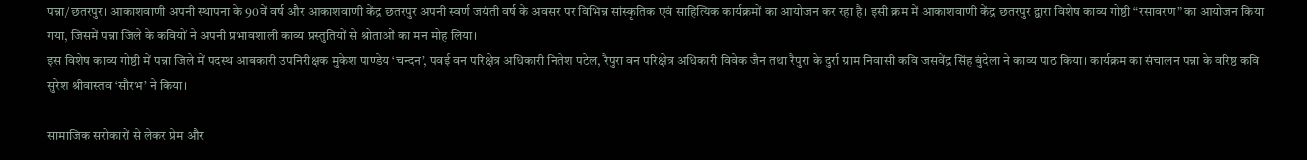पन्ना/छतरपुर। आकाशवाणी अपनी स्थापना के 90वें वर्ष और आकाशवाणी केंद्र छतरपुर अपनी स्वर्ण जयंती वर्ष के अवसर पर विभिन्न सांस्कृतिक एवं साहित्यिक कार्यक्रमों का आयोजन कर रहा है। इसी क्रम में आकाशवाणी केंद्र छतरपुर द्वारा विशेष काव्य गोष्ठी “रसावरण” का आयोजन किया गया, जिसमें पन्ना जिले के कवियों ने अपनी प्रभावशाली काव्य प्रस्तुतियों से श्रोताओं का मन मोह लिया।
इस विशेष काव्य गोष्ठी में पन्ना जिले में पदस्थ आबकारी उपनिरीक्षक मुकेश पाण्डेय ‘चन्दन’, पवई वन परिक्षेत्र अधिकारी नितेश पटेल, रैपुरा वन परिक्षेत्र अधिकारी विवेक जैन तथा रैपुरा के दुर्रा ग्राम निवासी कवि जसवेंद्र सिंह बुंदेला ने काव्य पाठ किया। कार्यक्रम का संचालन पन्ना के वरिष्ठ कवि सुरेश श्रीवास्तव ‘सौरभ’ ने किया।

सामाजिक सरोकारों से लेकर प्रेम और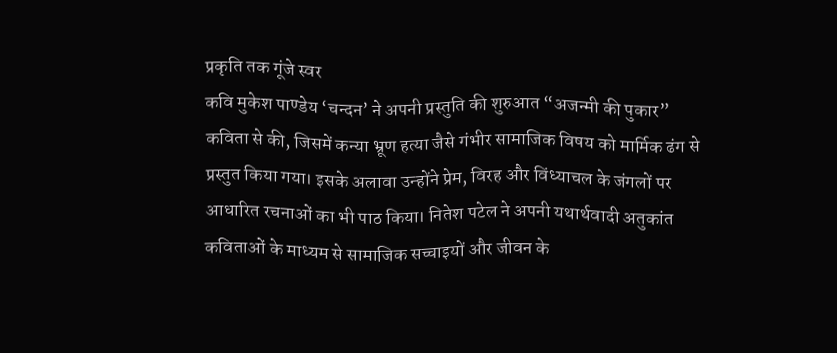प्रकृति तक गूंजे स्वर
कवि मुकेश पाण्डेय ‘चन्दन’ ने अपनी प्रस्तुति की शुरुआत “अजन्मी की पुकार” कविता से की, जिसमें कन्या भ्रूण हत्या जैसे गंभीर सामाजिक विषय को मार्मिक ढंग से प्रस्तुत किया गया। इसके अलावा उन्होंने प्रेम, विरह और विंध्याचल के जंगलों पर आधारित रचनाओं का भी पाठ किया। नितेश पटेल ने अपनी यथार्थवादी अतुकांत कविताओं के माध्यम से सामाजिक सच्चाइयों और जीवन के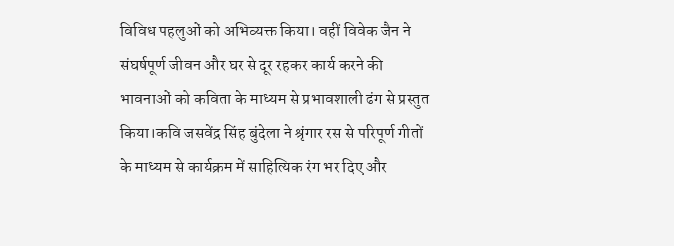विविध पहलुओं को अभिव्यक्त किया। वहीं विवेक जैन ने संघर्षपूर्ण जीवन और घर से दूर रहकर कार्य करने की भावनाओं को कविता के माध्यम से प्रभावशाली ढंग से प्रस्तुत किया।कवि जसवेंद्र सिंह बुंदेला ने श्रृंगार रस से परिपूर्ण गीतों के माध्यम से कार्यक्रम में साहित्यिक रंग भर दिए और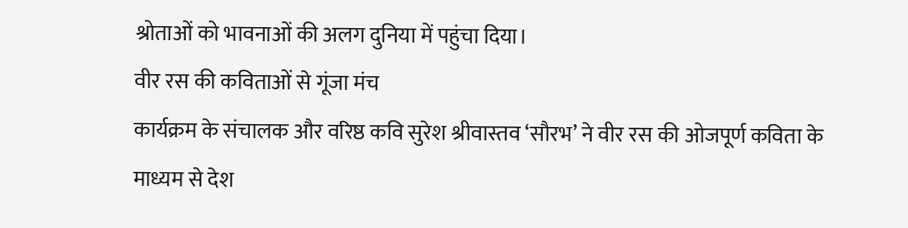श्रोताओं को भावनाओं की अलग दुनिया में पहुंचा दिया।
वीर रस की कविताओं से गूंजा मंच
कार्यक्रम के संचालक और वरिष्ठ कवि सुरेश श्रीवास्तव ‘सौरभ’ ने वीर रस की ओजपूर्ण कविता के माध्यम से देश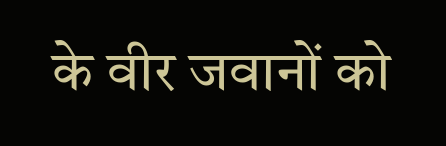के वीर जवानों को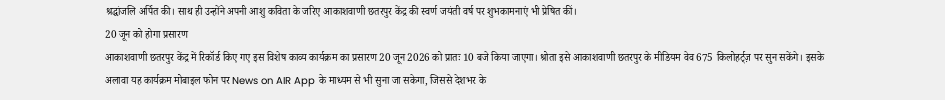श्रद्धांजलि अर्पित की। साथ ही उन्होंने अपनी आशु कविता के जरिए आकाशवाणी छतरपुर केंद्र की स्वर्ण जयंती वर्ष पर शुभकामनाएं भी प्रेषित कीं।
20 जून को होगा प्रसारण
आकाशवाणी छतरपुर केंद्र में रिकॉर्ड किए गए इस विशेष काव्य कार्यक्रम का प्रसारण 20 जून 2026 को प्रातः 10 बजे किया जाएगा। श्रोता इसे आकाशवाणी छतरपुर के मीडियम वेव 675 किलोहर्ट्ज़ पर सुन सकेंगे। इसके अलावा यह कार्यक्रम मोबाइल फोन पर News on AIR App के माध्यम से भी सुना जा सकेगा, जिससे देशभर के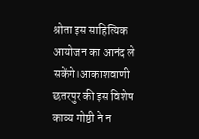श्रोता इस साहित्यिक आयोजन का आनंद ले सकेंगे।आकाशवाणी छतरपुर की इस विशेष काव्य गोष्ठी ने न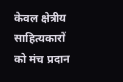केवल क्षेत्रीय साहित्यकारों को मंच प्रदान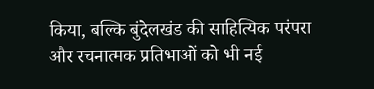किया, बल्कि बुंदेलखंड की साहित्यिक परंपरा और रचनात्मक प्रतिभाओं को भी नई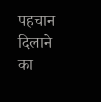पहचान दिलाने का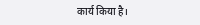कार्य किया है।